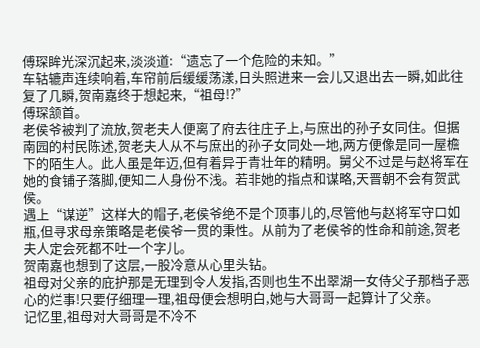傅琛眸光深沉起来,淡淡道:“遗忘了一个危险的未知。”
车轱辘声连续响着,车帘前后缓缓荡漾,日头照进来一会儿又退出去一瞬,如此往复了几瞬,贺南嘉终于想起来,“祖母!?”
傅琛颔首。
老侯爷被判了流放,贺老夫人便离了府去往庄子上,与庶出的孙子女同住。但据南园的村民陈述,贺老夫人从不与庶出的孙子女同处一地,两方便像是同一屋檐下的陌生人。此人虽是年迈,但有着异于青壮年的精明。舅父不过是与赵将军在她的食铺子落脚,便知二人身份不浅。若非她的指点和谋略,天晋朝不会有贺武侯。
遇上“谋逆”这样大的帽子,老侯爷绝不是个顶事儿的,尽管他与赵将军守口如瓶,但寻求母亲策略是老侯爷一贯的秉性。从前为了老侯爷的性命和前途,贺老夫人定会死都不吐一个字儿。
贺南嘉也想到了这层,一股冷意从心里头钻。
祖母对父亲的庇护那是无理到令人发指,否则也生不出翠湖一女侍父子那档子恶心的烂事!只要仔细理一理,祖母便会想明白,她与大哥哥一起算计了父亲。
记忆里,祖母对大哥哥是不冷不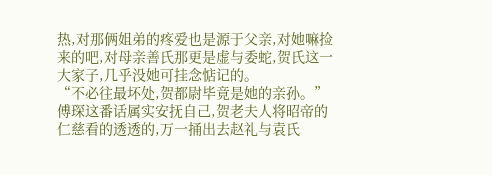热,对那俩姐弟的疼爱也是源于父亲,对她嘛捡来的吧,对母亲善氏那更是虚与委蛇,贺氏这一大家子,几乎没她可挂念惦记的。
“不必往最坏处,贺都尉毕竟是她的亲孙。”傅琛这番话属实安抚自己,贺老夫人将昭帝的仁慈看的透透的,万一捅出去赵礼与袁氏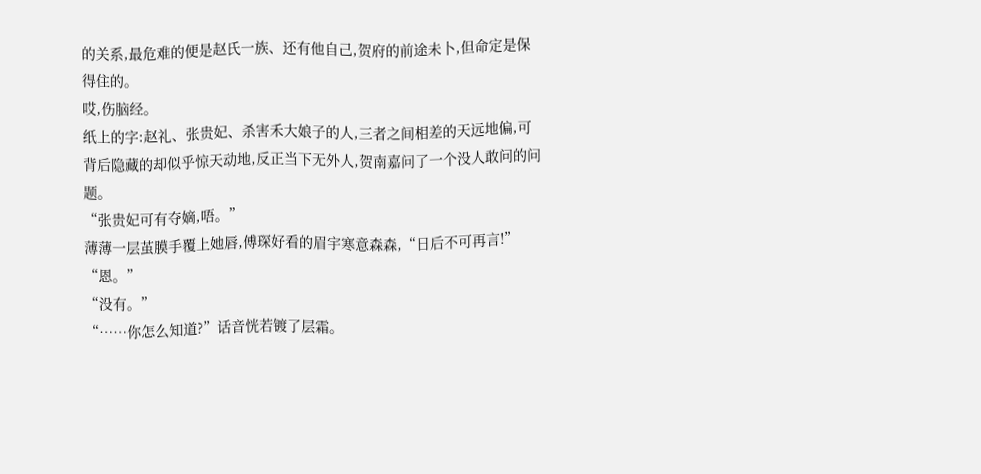的关系,最危难的便是赵氏一族、还有他自己,贺府的前途未卜,但命定是保得住的。
哎,伤脑经。
纸上的字:赵礼、张贵妃、杀害禾大娘子的人,三者之间相差的天远地偏,可背后隐藏的却似乎惊天动地,反正当下无外人,贺南嘉问了一个没人敢问的问题。
“张贵妃可有夺嫡,唔。”
薄薄一层茧膜手覆上她唇,傅琛好看的眉宇寒意森森,“日后不可再言!”
“恩。”
“没有。”
“……你怎么知道?”话音恍若镀了层霜。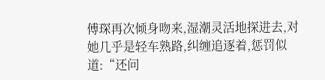傅琛再次倾身吻来,湿潮灵活地探进去,对她几乎是轻车熟路,纠缠追逐着,惩罚似道:“还问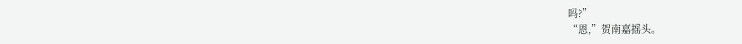吗?”
“恩,”贺南嘉摇头。